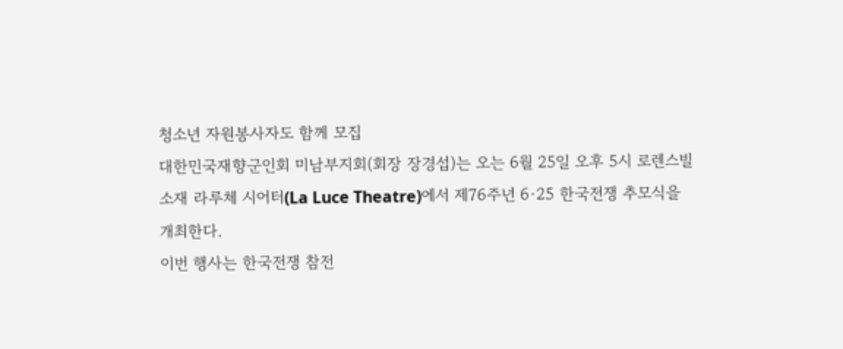청소년 자원봉사자도 함께 모집
대한민국재향군인회 미남부지회(회장 장경섭)는 오는 6월 25일 오후 5시 로렌스빌 소재 라루체 시어터(La Luce Theatre)에서 제76주년 6·25 한국전쟁 추모식을 개최한다.
이번 행사는 한국전쟁 참전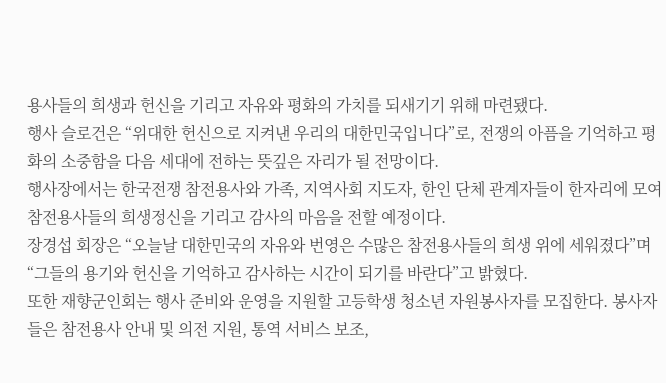용사들의 희생과 헌신을 기리고 자유와 평화의 가치를 되새기기 위해 마련됐다.
행사 슬로건은 “위대한 헌신으로 지켜낸 우리의 대한민국입니다”로, 전쟁의 아픔을 기억하고 평화의 소중함을 다음 세대에 전하는 뜻깊은 자리가 될 전망이다.
행사장에서는 한국전쟁 참전용사와 가족, 지역사회 지도자, 한인 단체 관계자들이 한자리에 모여 참전용사들의 희생정신을 기리고 감사의 마음을 전할 예정이다.
장경섭 회장은 “오늘날 대한민국의 자유와 번영은 수많은 참전용사들의 희생 위에 세워졌다”며 “그들의 용기와 헌신을 기억하고 감사하는 시간이 되기를 바란다”고 밝혔다.
또한 재향군인회는 행사 준비와 운영을 지원할 고등학생 청소년 자원봉사자를 모집한다. 봉사자들은 참전용사 안내 및 의전 지원, 통역 서비스 보조,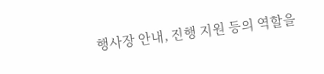행사장 안내, 진행 지원 등의 역할을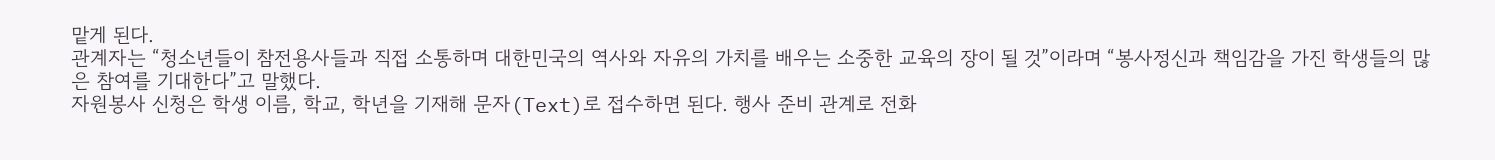맡게 된다.
관계자는 “청소년들이 참전용사들과 직접 소통하며 대한민국의 역사와 자유의 가치를 배우는 소중한 교육의 장이 될 것”이라며 “봉사정신과 책임감을 가진 학생들의 많은 참여를 기대한다”고 말했다.
자원봉사 신청은 학생 이름, 학교, 학년을 기재해 문자(Text)로 접수하면 된다. 행사 준비 관계로 전화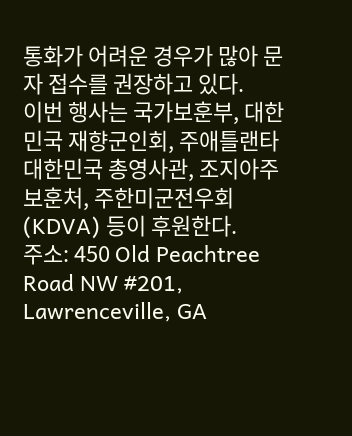통화가 어려운 경우가 많아 문자 접수를 권장하고 있다.
이번 행사는 국가보훈부, 대한민국 재향군인회, 주애틀랜타 대한민국 총영사관, 조지아주 보훈처, 주한미군전우회(KDVA) 등이 후원한다.
주소: 450 Old Peachtree Road NW #201, Lawrenceville, GA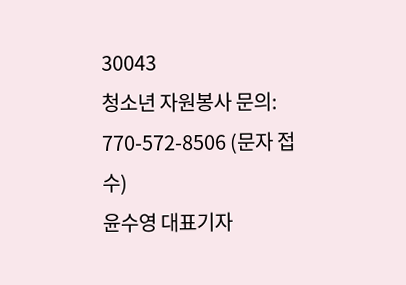30043
청소년 자원봉사 문의: 770-572-8506 (문자 접수)
윤수영 대표기자